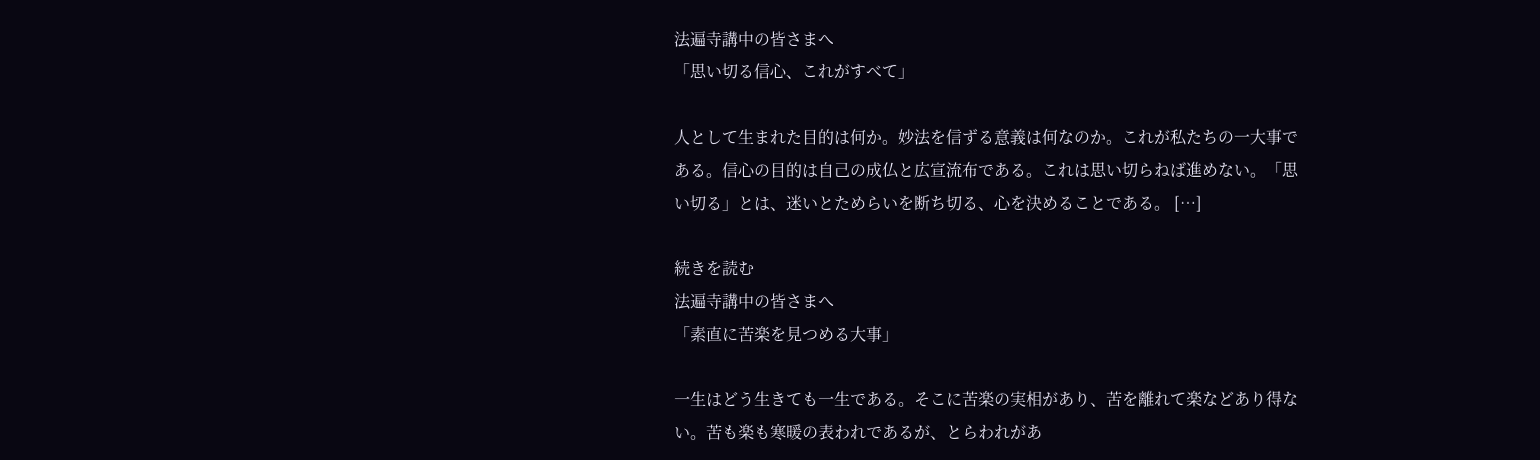法遍寺講中の皆さまへ
「思い切る信心、これがすべて」

人として生まれた目的は何か。妙法を信ずる意義は何なのか。これが私たちの一大事である。信心の目的は自己の成仏と広宣流布である。これは思い切らねば進めない。「思い切る」とは、迷いとためらいを断ち切る、心を決めることである。 […]

続きを読む
法遍寺講中の皆さまへ
「素直に苦楽を見つめる大事」

一生はどう生きても一生である。そこに苦楽の実相があり、苦を離れて楽などあり得ない。苦も楽も寒暖の表われであるが、とらわれがあ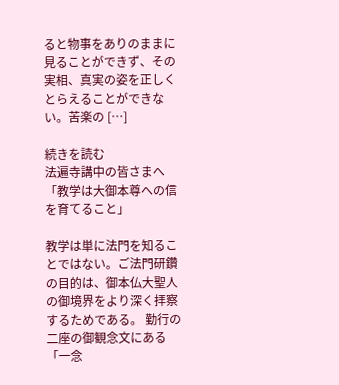ると物事をありのままに見ることができず、その実相、真実の姿を正しくとらえることができない。苦楽の […]

続きを読む
法遍寺講中の皆さまへ
「教学は大御本尊への信を育てること」

教学は単に法門を知ることではない。ご法門研鑽の目的は、御本仏大聖人の御境界をより深く拝察するためである。 勤行の二座の御観念文にある「一念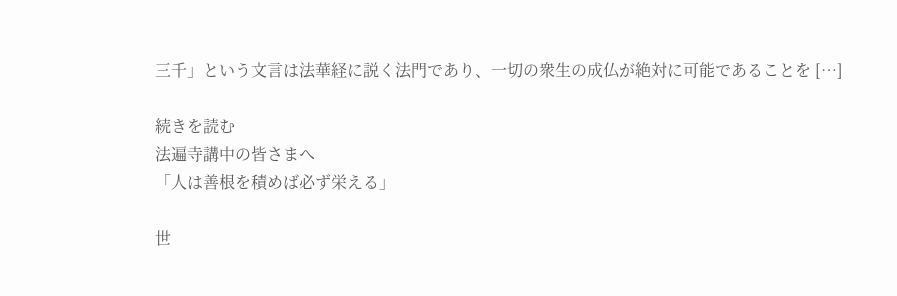三千」という文言は法華経に説く法門であり、一切の衆生の成仏が絶対に可能であることを […]

続きを読む
法遍寺講中の皆さまへ
「人は善根を積めば必ず栄える」

世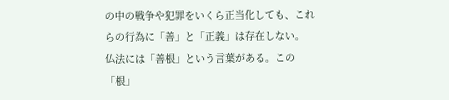の中の戦争や犯罪をいくら正当化しても、これらの行為に「善」と「正義」は存在しない。 仏法には「善根」という言葉がある。この「根」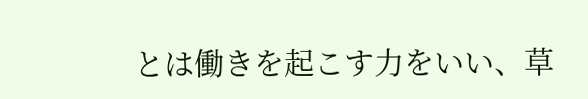とは働きを起こす力をいい、草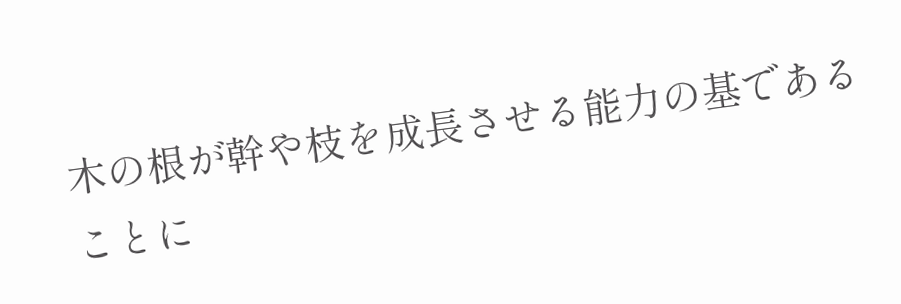木の根が幹や枝を成長させる能力の基であることに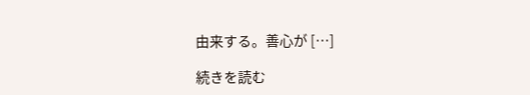由来する。善心が […]

続きを読む